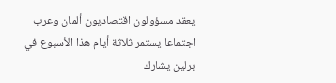يعقد مسؤولون اقتصاديون ألمان وعرب اجتماعا يستمر ثلاثة أيام هذا الأسبوع في برلين يشارك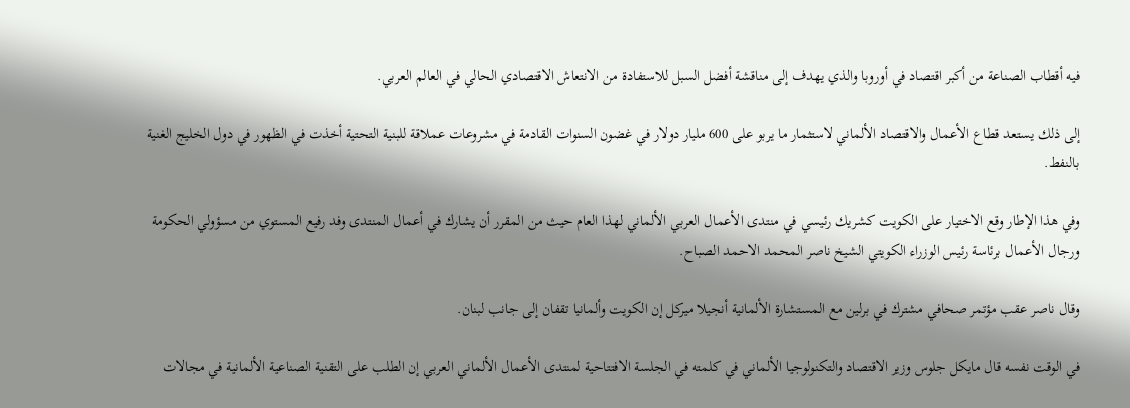فيه أقطاب الصناعة من أكبر اقتصاد في أوروبا والذي يهدف إلى مناقشة أفضل السبل للاستفادة من الانتعاش الاقتصادي الحالي في العالم العربي.

إلى ذلك يستعد قطاع الأعمال والاقتصاد الألماني لاستثمار ما يربو على 600 مليار دولار في غضون السنوات القادمة في مشروعات عملاقة للبنية التحتية أخذت في الظهور في دول الخليج الغنية بالنفط.

وفي هذا الإطار وقع الاختيار على الكويت كشريك رئيسي في منتدى الأعمال العربي الألماني لهذا العام حيث من المقرر أن يشارك في أعمال المنتدى وفد رفيع المستوي من مسؤولي الحكومة ورجال الأعمال برئاسة رئيس الوزراء الكويتي الشيخ ناصر المحمد الاحمد الصباح.

وقال ناصر عقب مؤتمر صحافي مشترك في برلين مع المستشارة الألمانية أنجيلا ميركل إن الكويت وألمانيا تقفان إلى جانب لبنان.

في الوقت نفسه قال مايكل جلوس وزير الاقتصاد والتكنولوجيا الألماني في كلمته في الجلسة الافتتاحية لمنتدى الأعمال الألماني العربي إن الطلب على التقنية الصناعية الألمانية في مجالات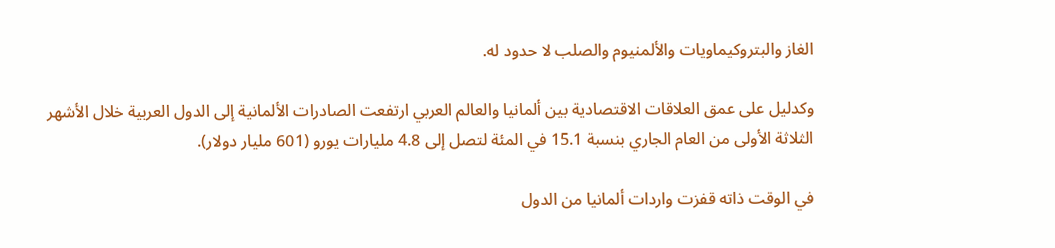الغاز والبتروكيماويات والألمنيوم والصلب لا حدود له.

وكدليل على عمق العلاقات الاقتصادية بين ألمانيا والعالم العربي ارتفعت الصادرات الألمانية إلى الدول العربية خلال الأشهر الثلاثة الأولى من العام الجاري بنسبة 15.1 في المئة لتصل إلى 4.8 مليارات يورو (601 مليار دولار).

في الوقت ذاته قفزت واردات ألمانيا من الدول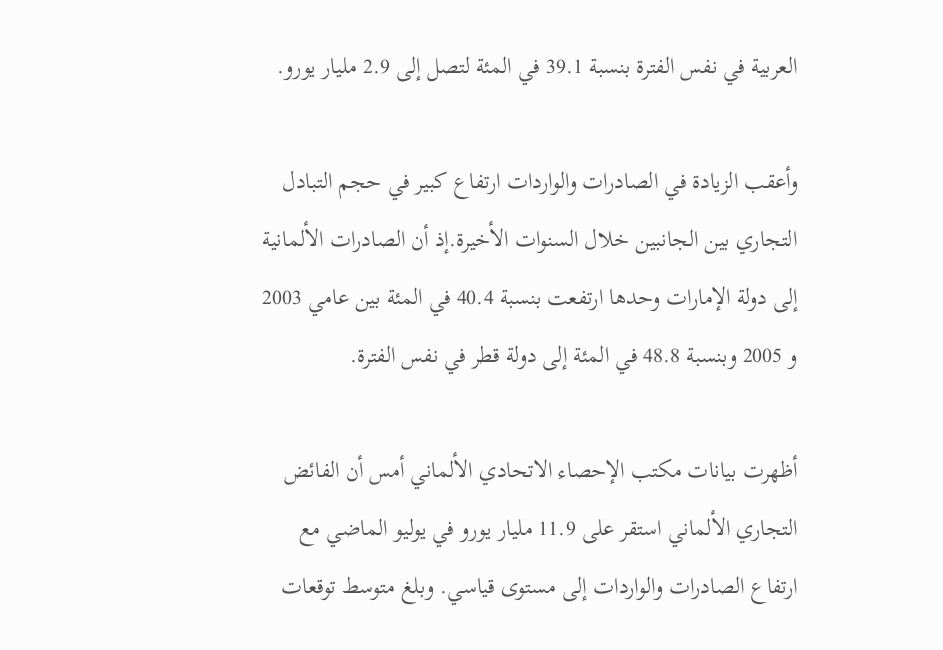العربية في نفس الفترة بنسبة 39.1 في المئة لتصل إلى 2.9 مليار يورو.

وأعقب الزيادة في الصادرات والواردات ارتفاع كبير في حجم التبادل التجاري بين الجانبين خلال السنوات الأخيرة.إذ أن الصادرات الألمانية إلى دولة الإمارات وحدها ارتفعت بنسبة 40.4 في المئة بين عامي 2003 و 2005 وبنسبة 48.8 في المئة إلى دولة قطر في نفس الفترة.

أظهرت بيانات مكتب الإحصاء الاتحادي الألماني أمس أن الفائض التجاري الألماني استقر على 11.9 مليار يورو في يوليو الماضي مع ارتفاع الصادرات والواردات إلى مستوى قياسي. وبلغ متوسط توقعات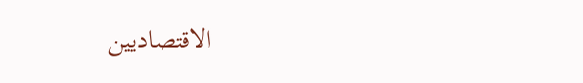الاقتصاديين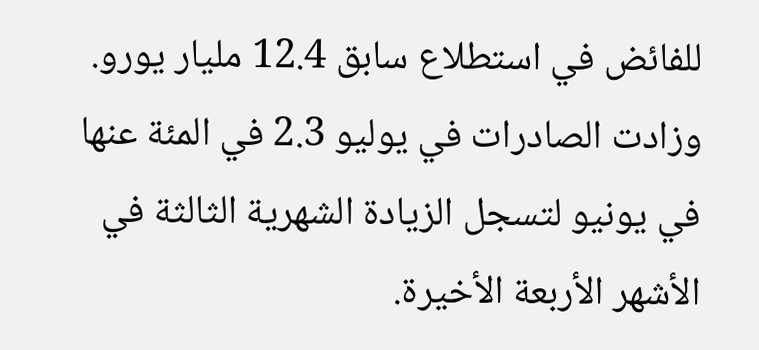للفائض في استطلاع سابق 12.4 مليار يورو. وزادت الصادرات في يوليو 2.3 في المئة عنها في يونيو لتسجل الزيادة الشهرية الثالثة في الأشهر الأربعة الأخيرة.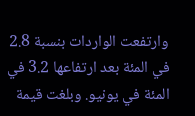وارتفعت الواردات بنسبة 2.8 في المئة بعد ارتفاعها 3.2 في المئة في يونيو. وبلغت قيمة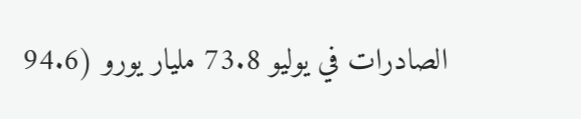الصادرات في يوليو 73.8 مليار يورو (94.6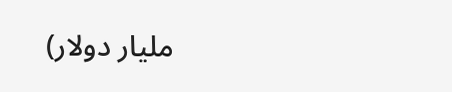مليار دولار)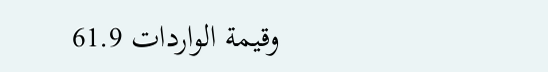وقيمة الواردات 61.9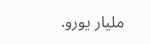مليار يورو.